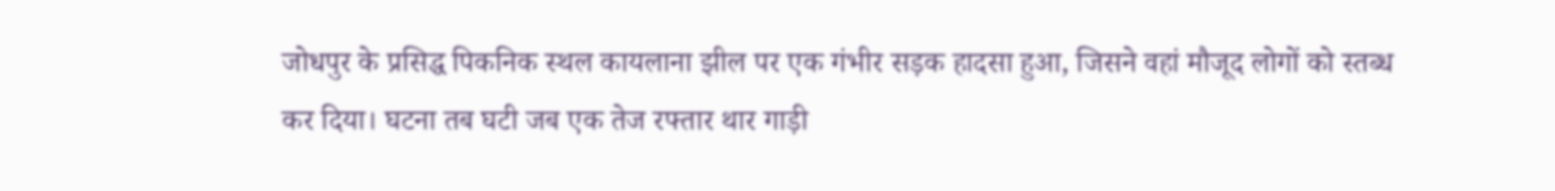जोधपुर के प्रसिद्ध पिकनिक स्थल कायलाना झील पर एक गंभीर सड़क हादसा हुआ, जिसने वहां मौजूद लोगों को स्तब्ध कर दिया। घटना तब घटी जब एक तेज रफ्तार थार गाड़ी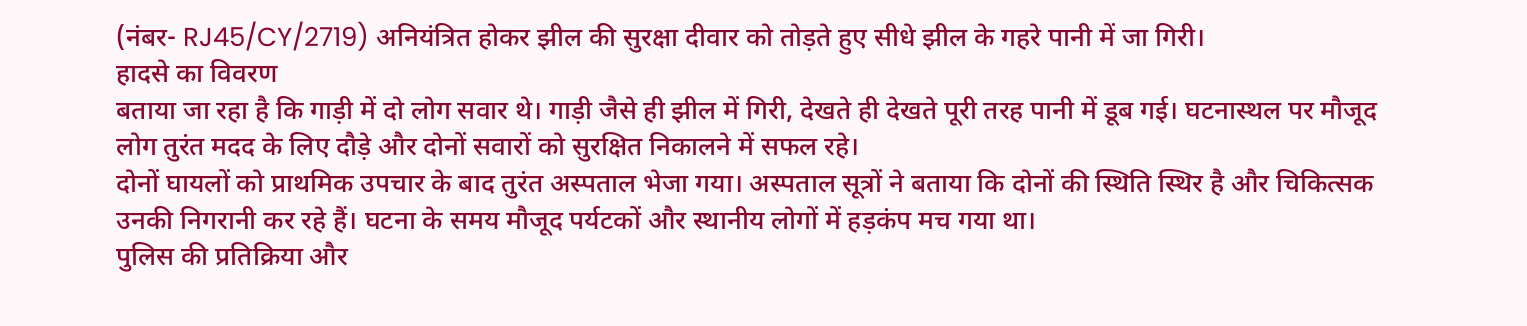(नंबर- RJ45/CY/2719) अनियंत्रित होकर झील की सुरक्षा दीवार को तोड़ते हुए सीधे झील के गहरे पानी में जा गिरी।
हादसे का विवरण
बताया जा रहा है कि गाड़ी में दो लोग सवार थे। गाड़ी जैसे ही झील में गिरी, देखते ही देखते पूरी तरह पानी में डूब गई। घटनास्थल पर मौजूद लोग तुरंत मदद के लिए दौड़े और दोनों सवारों को सुरक्षित निकालने में सफल रहे।
दोनों घायलों को प्राथमिक उपचार के बाद तुरंत अस्पताल भेजा गया। अस्पताल सूत्रों ने बताया कि दोनों की स्थिति स्थिर है और चिकित्सक उनकी निगरानी कर रहे हैं। घटना के समय मौजूद पर्यटकों और स्थानीय लोगों में हड़कंप मच गया था।
पुलिस की प्रतिक्रिया और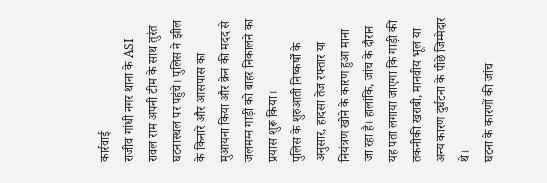कार्रवाई
राजीव गांधी नगर थाना के ASI रावल राम अपनी टीम के साथ तुरंत घटनास्थल पर पहुंचे। पुलिस ने झील के किनारे और आसपास का मुआयना किया और क्रेन की मदद से जलमग्न गाड़ी को बाहर निकालने का प्रयास शुरू किया।
पुलिस के शुरुआती निष्कर्षों के अनुसार, हादसा तेज रफ्तार या नियंत्रण खोने के कारण हुआ माना जा रहा है। हालांकि, जांच के दौरान यह पता लगाया जाएगा कि गाड़ी की तकनीकी खराबी, मानवीय भूल या अन्य कारण दुर्घटना के पीछे जिम्मेदार थे।
घटना के कारणों की जांच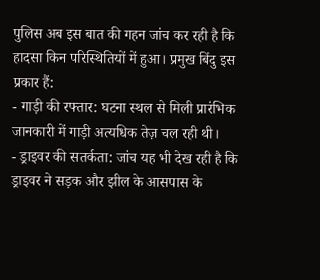पुलिस अब इस बात की गहन जांच कर रही है कि हादसा किन परिस्थितियों में हुआ। प्रमुख बिंदु इस प्रकार हैं:
- गाड़ी की रफ्तार: घटना स्थल से मिली प्रारंभिक जानकारी में गाड़ी अत्यधिक तेज़ चल रही थी।
- ड्राइवर की सतर्कता: जांच यह भी देख रही है कि ड्राइवर ने सड़क और झील के आसपास के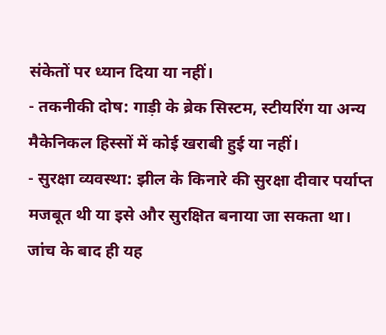संकेतों पर ध्यान दिया या नहीं।
- तकनीकी दोष: गाड़ी के ब्रेक सिस्टम, स्टीयरिंग या अन्य मैकेनिकल हिस्सों में कोई खराबी हुई या नहीं।
- सुरक्षा व्यवस्था: झील के किनारे की सुरक्षा दीवार पर्याप्त मजबूत थी या इसे और सुरक्षित बनाया जा सकता था।
जांच के बाद ही यह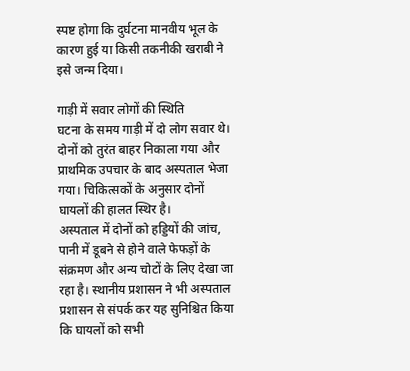स्पष्ट होगा कि दुर्घटना मानवीय भूल के कारण हुई या किसी तकनीकी खराबी ने इसे जन्म दिया।

गाड़ी में सवार लोगों की स्थिति
घटना के समय गाड़ी में दो लोग सवार थे। दोनों को तुरंत बाहर निकाला गया और प्राथमिक उपचार के बाद अस्पताल भेजा गया। चिकित्सकों के अनुसार दोनों घायलों की हालत स्थिर है।
अस्पताल में दोनों को हड्डियों की जांच, पानी में डूबने से होने वाले फेफड़ों के संक्रमण और अन्य चोटों के लिए देखा जा रहा है। स्थानीय प्रशासन ने भी अस्पताल प्रशासन से संपर्क कर यह सुनिश्चित किया कि घायलों को सभी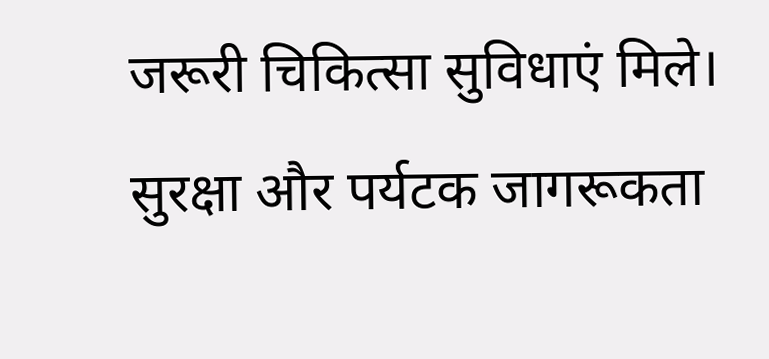जरूरी चिकित्सा सुविधाएं मिले।
सुरक्षा और पर्यटक जागरूकता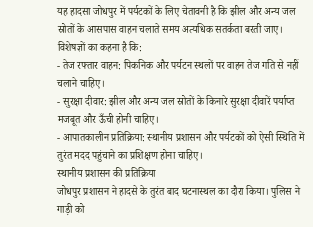यह हादसा जोधपुर में पर्यटकों के लिए चेतावनी है कि झील और अन्य जल स्रोतों के आसपास वाहन चलाते समय अत्यधिक सतर्कता बरती जाए।
विशेषज्ञों का कहना है कि:
- तेज रफ्तार वाहन: पिकनिक और पर्यटन स्थलों पर वाहन तेज गति से नहीं चलाने चाहिए।
- सुरक्षा दीवार: झील और अन्य जल स्रोतों के किनारे सुरक्षा दीवारें पर्याप्त मजबूत और ऊँची होनी चाहिए।
- आपातकालीन प्रतिक्रिया: स्थानीय प्रशासन और पर्यटकों को ऐसी स्थिति में तुरंत मदद पहुंचाने का प्रशिक्षण होना चाहिए।
स्थानीय प्रशासन की प्रतिक्रिया
जोधपुर प्रशासन ने हादसे के तुरंत बाद घटनास्थल का दौरा किया। पुलिस ने गाड़ी को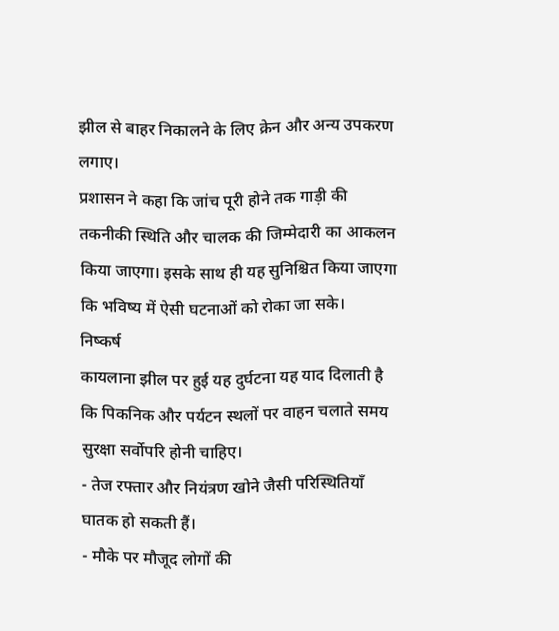झील से बाहर निकालने के लिए क्रेन और अन्य उपकरण लगाए।
प्रशासन ने कहा कि जांच पूरी होने तक गाड़ी की तकनीकी स्थिति और चालक की जिम्मेदारी का आकलन किया जाएगा। इसके साथ ही यह सुनिश्चित किया जाएगा कि भविष्य में ऐसी घटनाओं को रोका जा सके।
निष्कर्ष
कायलाना झील पर हुई यह दुर्घटना यह याद दिलाती है कि पिकनिक और पर्यटन स्थलों पर वाहन चलाते समय सुरक्षा सर्वोपरि होनी चाहिए।
- तेज रफ्तार और नियंत्रण खोने जैसी परिस्थितियाँ घातक हो सकती हैं।
- मौके पर मौजूद लोगों की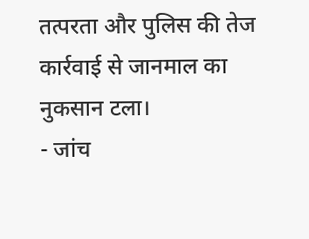तत्परता और पुलिस की तेज कार्रवाई से जानमाल का नुकसान टला।
- जांच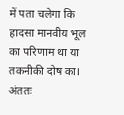में पता चलेगा कि हादसा मानवीय भूल का परिणाम था या तकनीकी दोष का।
अंततः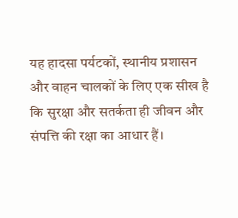यह हादसा पर्यटकों, स्थानीय प्रशासन और वाहन चालकों के लिए एक सीख है कि सुरक्षा और सतर्कता ही जीवन और संपत्ति की रक्षा का आधार हैं।